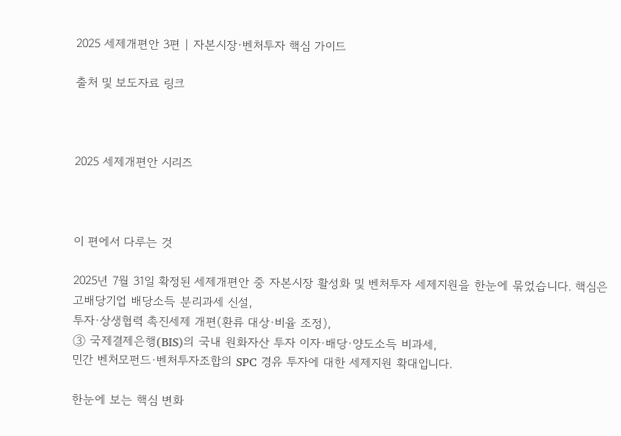2025 세제개편안 3편 | 자본시장·벤처투자 핵심 가이드

출처 및 보도자료 링크



2025 세제개편안 시리즈



이 편에서 다루는 것

2025년 7월 31일 확정된 세제개편안 중 자본시장 활성화 및 벤처투자 세제지원을 한눈에 묶었습니다. 핵심은
고배당기업 배당소득 분리과세 신설,
투자·상생협력 촉진세제 개편(환류 대상·비율 조정),
③ 국제결제은행(BIS)의 국내 원화자산 투자 이자·배당·양도소득 비과세,
민간 벤처모펀드·벤처투자조합의 SPC 경유 투자에 대한 세제지원 확대입니다.

한눈에 보는 핵심 변화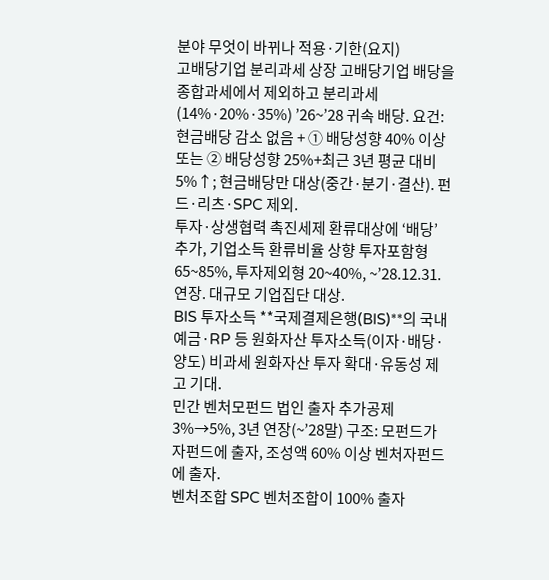분야 무엇이 바뀌나 적용·기한(요지)
고배당기업 분리과세 상장 고배당기업 배당을 종합과세에서 제외하고 분리과세(14%·20%·35%) ’26~’28 귀속 배당. 요건: 현금배당 감소 없음 + ① 배당성향 40% 이상 또는 ② 배당성향 25%+최근 3년 평균 대비 5%↑; 현금배당만 대상(중간·분기·결산). 펀드·리츠·SPC 제외.
투자·상생협력 촉진세제 환류대상에 ‘배당’ 추가, 기업소득 환류비율 상향 투자포함형 65~85%, 투자제외형 20~40%, ~’28.12.31. 연장. 대규모 기업집단 대상.
BIS 투자소득 **국제결제은행(BIS)**의 국내 예금·RP 등 원화자산 투자소득(이자·배당·양도) 비과세 원화자산 투자 확대·유동성 제고 기대.
민간 벤처모펀드 법인 출자 추가공제 3%→5%, 3년 연장(~’28말) 구조: 모펀드가 자펀드에 출자, 조성액 60% 이상 벤처자펀드에 출자.
벤처조합 SPC 벤처조합이 100% 출자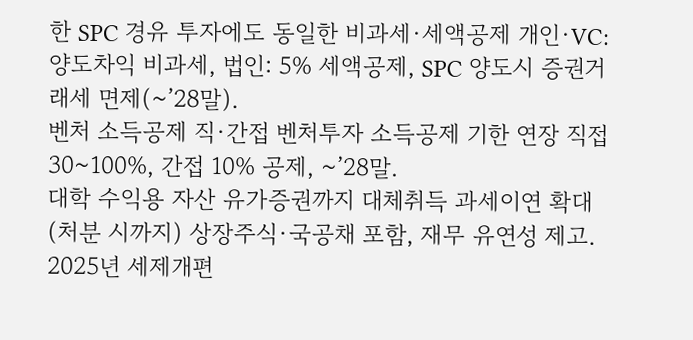한 SPC 경유 투자에도 동일한 비과세·세액공제 개인·VC: 양도차익 비과세, 법인: 5% 세액공제, SPC 양도시 증권거래세 면제(~’28말).
벤처 소득공제 직·간접 벤처투자 소득공제 기한 연장 직접 30~100%, 간접 10% 공제, ~’28말.
대학 수익용 자산 유가증권까지 대체취득 과세이연 확대(처분 시까지) 상장주식·국공채 포함, 재무 유연성 제고.
2025년 세제개편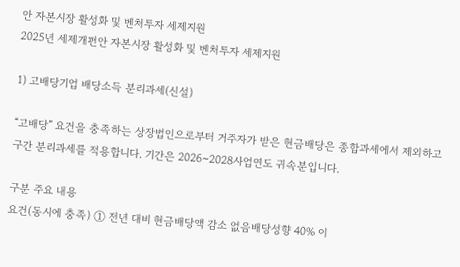안 자본시장 활성화 및 벤처투자 세제지원
2025년 세제개편안 자본시장 활성화 및 벤처투자 세제지원

1) 고배당기업 배당소득 분리과세(신설)

“고배당” 요건을 충족하는 상장법인으로부터 거주자가 받은 현금배당은 종합과세에서 제외하고 구간 분리과세를 적용합니다. 기간은 2026~2028사업연도 귀속분입니다.

구분 주요 내용
요건(동시에 충족) ① 전년 대비 현금배당액 감소 없음배당성향 40% 이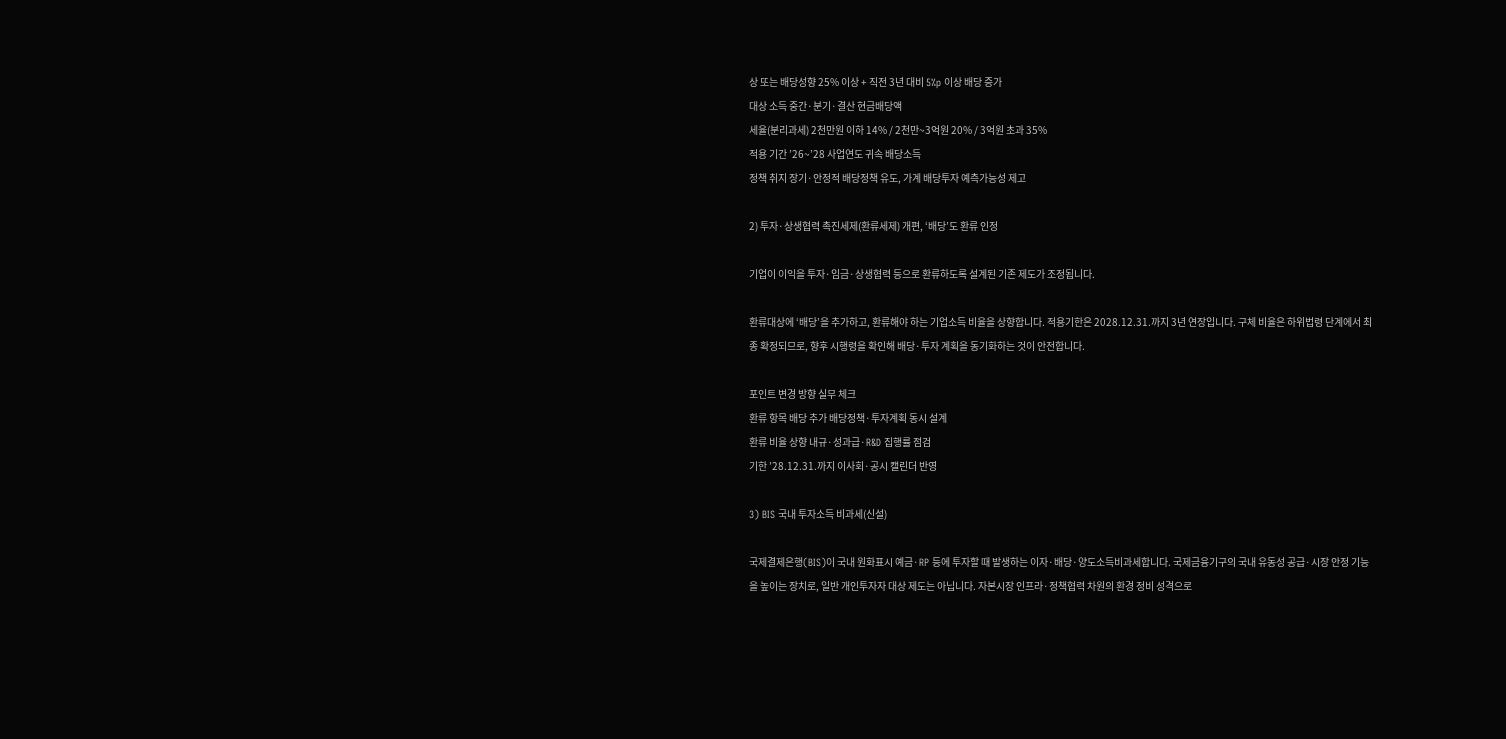상 또는 배당성향 25% 이상 + 직전 3년 대비 5%p 이상 배당 증가
대상 소득 중간·분기·결산 현금배당액
세율(분리과세) 2천만원 이하 14% / 2천만~3억원 20% / 3억원 초과 35%
적용 기간 ’26~’28 사업연도 귀속 배당소득
정책 취지 장기·안정적 배당정책 유도, 가계 배당투자 예측가능성 제고

2) 투자·상생협력 촉진세제(환류세제) 개편, ‘배당’도 환류 인정

기업이 이익을 투자·임금·상생협력 등으로 환류하도록 설계된 기존 제도가 조정됩니다.

환류대상에 ‘배당’을 추가하고, 환류해야 하는 기업소득 비율을 상향합니다. 적용기한은 2028.12.31.까지 3년 연장입니다. 구체 비율은 하위법령 단계에서 최종 확정되므로, 향후 시행령을 확인해 배당·투자 계획을 동기화하는 것이 안전합니다.

포인트 변경 방향 실무 체크
환류 항목 배당 추가 배당정책·투자계획 동시 설계
환류 비율 상향 내규·성과급·R&D 집행률 점검
기한 ’28.12.31.까지 이사회·공시 캘린더 반영

3) BIS 국내 투자소득 비과세(신설)

국제결제은행(BIS)이 국내 원화표시 예금·RP 등에 투자할 때 발생하는 이자·배당·양도소득비과세합니다. 국제금융기구의 국내 유동성 공급·시장 안정 기능을 높이는 장치로, 일반 개인투자자 대상 제도는 아닙니다. 자본시장 인프라·정책협력 차원의 환경 정비 성격으로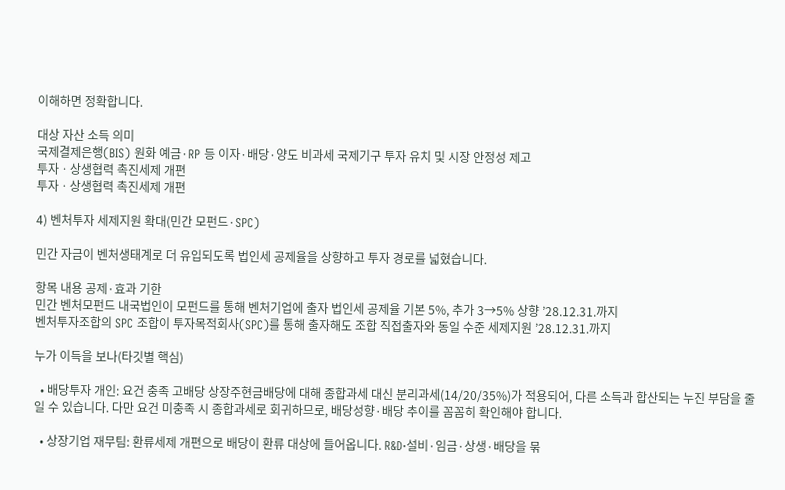이해하면 정확합니다.

대상 자산 소득 의미
국제결제은행(BIS) 원화 예금·RP 등 이자·배당·양도 비과세 국제기구 투자 유치 및 시장 안정성 제고
투자ㆍ상생협력 촉진세제 개편
투자ㆍ상생협력 촉진세제 개편

4) 벤처투자 세제지원 확대(민간 모펀드·SPC)

민간 자금이 벤처생태계로 더 유입되도록 법인세 공제율을 상향하고 투자 경로를 넓혔습니다.

항목 내용 공제·효과 기한
민간 벤처모펀드 내국법인이 모펀드를 통해 벤처기업에 출자 법인세 공제율 기본 5%, 추가 3→5% 상향 ’28.12.31.까지
벤처투자조합의 SPC 조합이 투자목적회사(SPC)를 통해 출자해도 조합 직접출자와 동일 수준 세제지원 ’28.12.31.까지

누가 이득을 보나(타깃별 핵심)

  • 배당투자 개인: 요건 충족 고배당 상장주현금배당에 대해 종합과세 대신 분리과세(14/20/35%)가 적용되어, 다른 소득과 합산되는 누진 부담을 줄일 수 있습니다. 다만 요건 미충족 시 종합과세로 회귀하므로, 배당성향·배당 추이를 꼼꼼히 확인해야 합니다.

  • 상장기업 재무팀: 환류세제 개편으로 배당이 환류 대상에 들어옵니다. R&D·설비·임금·상생·배당을 묶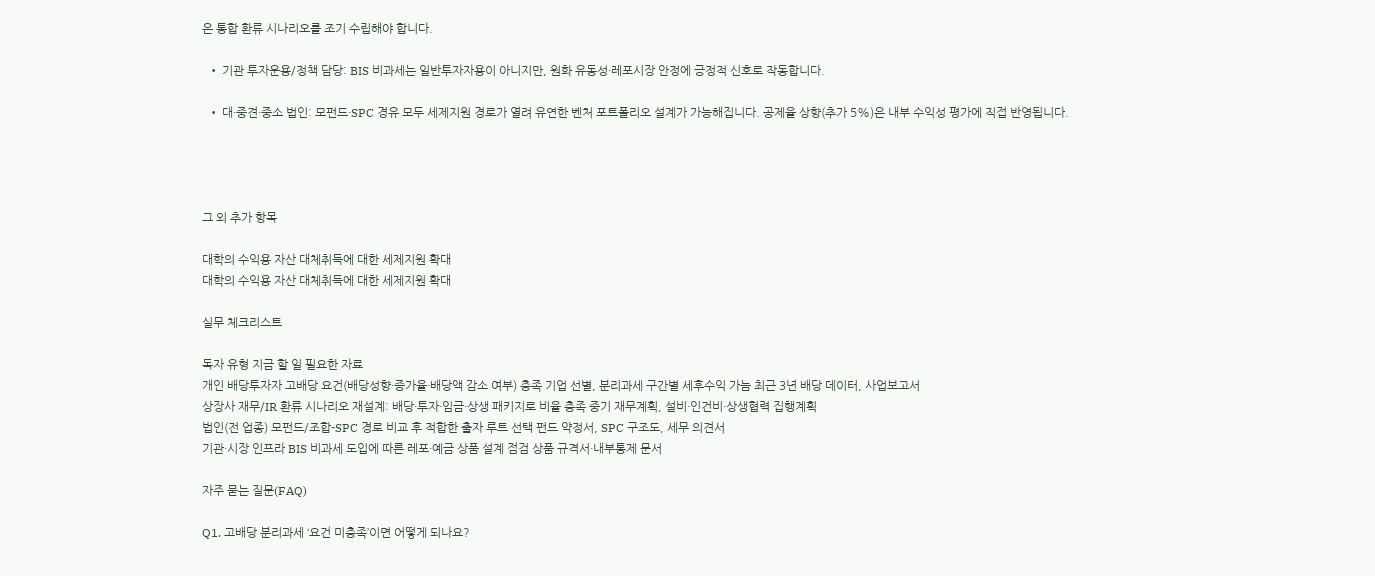은 통합 환류 시나리오를 조기 수립해야 합니다.

  • 기관 투자운용/정책 담당: BIS 비과세는 일반투자자용이 아니지만, 원화 유동성·레포시장 안정에 긍정적 신호로 작동합니다.

  • 대·중견·중소 법인: 모펀드·SPC 경유 모두 세제지원 경로가 열려 유연한 벤처 포트폴리오 설계가 가능해집니다. 공제율 상향(추가 5%)은 내부 수익성 평가에 직접 반영됩니다.




그 외 추가 항목

대학의 수익용 자산 대체취득에 대한 세제지원 확대
대학의 수익용 자산 대체취득에 대한 세제지원 확대

실무 체크리스트

독자 유형 지금 할 일 필요한 자료
개인 배당투자자 고배당 요건(배당성향·증가율·배당액 감소 여부) 충족 기업 선별, 분리과세 구간별 세후수익 가늠 최근 3년 배당 데이터, 사업보고서
상장사 재무/IR 환류 시나리오 재설계: 배당·투자·임금·상생 패키지로 비율 충족 중기 재무계획, 설비·인건비·상생협력 집행계획
법인(전 업종) 모펀드/조합-SPC 경로 비교 후 적합한 출자 루트 선택 펀드 약정서, SPC 구조도, 세무 의견서
기관·시장 인프라 BIS 비과세 도입에 따른 레포·예금 상품 설계 점검 상품 규격서·내부통제 문서

자주 묻는 질문(FAQ)

Q1. 고배당 분리과세 ‘요건 미충족’이면 어떻게 되나요?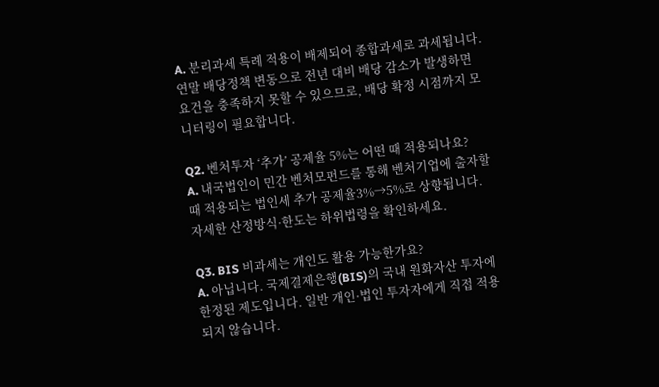A. 분리과세 특례 적용이 배제되어 종합과세로 과세됩니다. 연말 배당정책 변동으로 전년 대비 배당 감소가 발생하면 요건을 충족하지 못할 수 있으므로, 배당 확정 시점까지 모니터링이 필요합니다.

Q2. 벤처투자 ‘추가’ 공제율 5%는 어떤 때 적용되나요?
A. 내국법인이 민간 벤처모펀드를 통해 벤처기업에 출자할 때 적용되는 법인세 추가 공제율3%→5%로 상향됩니다. 자세한 산정방식·한도는 하위법령을 확인하세요.

Q3. BIS 비과세는 개인도 활용 가능한가요?
A. 아닙니다. 국제결제은행(BIS)의 국내 원화자산 투자에 한정된 제도입니다. 일반 개인·법인 투자자에게 직접 적용되지 않습니다.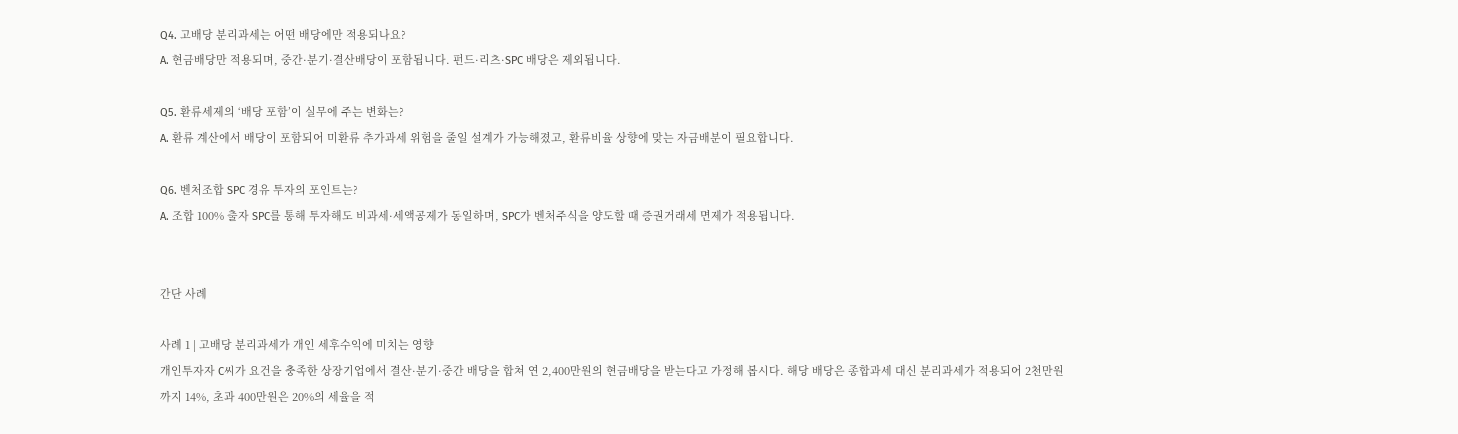Q4. 고배당 분리과세는 어떤 배당에만 적용되나요?
A. 현금배당만 적용되며, 중간·분기·결산배당이 포함됩니다. 펀드·리츠·SPC 배당은 제외됩니다.

Q5. 환류세제의 ‘배당 포함’이 실무에 주는 변화는?
A. 환류 계산에서 배당이 포함되어 미환류 추가과세 위험을 줄일 설계가 가능해졌고, 환류비율 상향에 맞는 자금배분이 필요합니다.

Q6. 벤처조합 SPC 경유 투자의 포인트는?
A. 조합 100% 출자 SPC를 통해 투자해도 비과세·세액공제가 동일하며, SPC가 벤처주식을 양도할 때 증권거래세 면제가 적용됩니다.


간단 사례

사례 1 | 고배당 분리과세가 개인 세후수익에 미치는 영향
개인투자자 C씨가 요건을 충족한 상장기업에서 결산·분기·중간 배당을 합쳐 연 2,400만원의 현금배당을 받는다고 가정해 봅시다. 해당 배당은 종합과세 대신 분리과세가 적용되어 2천만원까지 14%, 초과 400만원은 20%의 세율을 적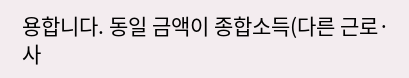용합니다. 동일 금액이 종합소득(다른 근로·사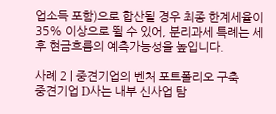업소득 포함)으로 합산될 경우 최종 한계세율이 35% 이상으로 뛸 수 있어, 분리과세 특례는 세후 현금흐름의 예측가능성을 높입니다.

사례 2 | 중견기업의 벤처 포트폴리오 구축
중견기업 D사는 내부 신사업 탐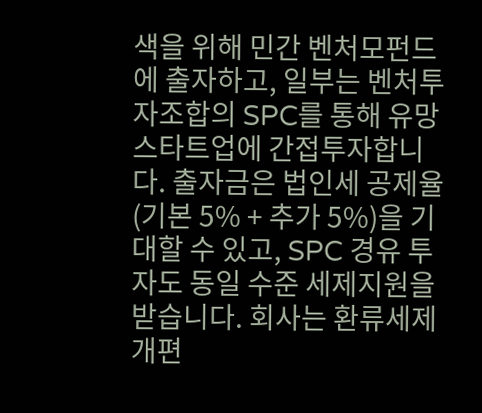색을 위해 민간 벤처모펀드에 출자하고, 일부는 벤처투자조합의 SPC를 통해 유망 스타트업에 간접투자합니다. 출자금은 법인세 공제율(기본 5% + 추가 5%)을 기대할 수 있고, SPC 경유 투자도 동일 수준 세제지원을 받습니다. 회사는 환류세제 개편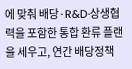에 맞춰 배당·R&D·상생협력을 포함한 통합 환류 플랜을 세우고, 연간 배당정책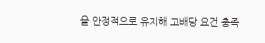을 안정적으로 유지해 고배당 요건 충족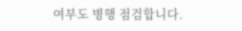여부도 병행 점검합니다.